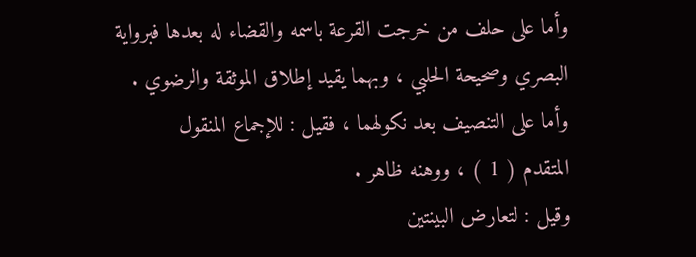وأما على حلف من خرجت القرعة باسمه والقضاء له بعدها فبرواية
البصري وصحيحة الحلبي ، وبهما يقيد إطلاق الموثقة والرضوي .
وأما على التنصيف بعد نكولهما ، فقيل : للإجماع المنقول
المتقدم ( 1 ) ، ووهنه ظاهر .
وقيل : لتعارض البينتين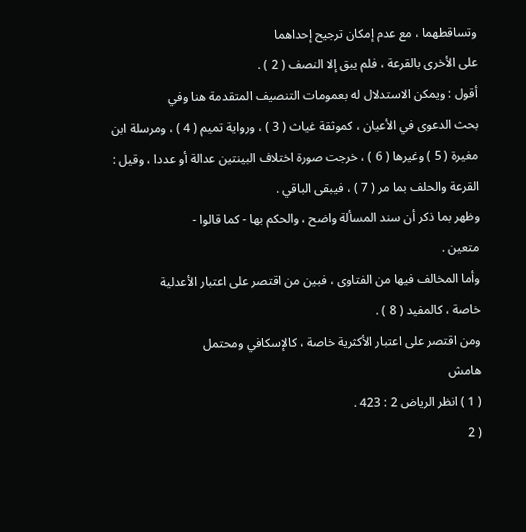وتساقطهما ، مع عدم إمكان ترجيح إحداهما
على الأخرى بالقرعة ، فلم يبق إلا النصف ( 2 ) .
أقول : ويمكن الاستدلال له بعمومات التنصيف المتقدمة هنا وفي
بحث الدعوى في الأعيان ، كموثقة غياث ( 3 ) ، ورواية تميم ( 4 ) ، ومرسلة ابن
مغيرة ( 5 ) وغيرها ( 6 ) ، خرجت صورة اختلاف البينتين عدالة أو عددا ، وقيل :
القرعة والحلف بما مر ( 7 ) ، فيبقى الباقي .
وظهر بما ذكر أن سند المسألة واضح ، والحكم بها - كما قالوا -
متعين .
وأما المخالف فيها من الفتاوى ، فبين من اقتصر على اعتبار الأعدلية
خاصة ، كالمفيد ( 8 ) .
ومن اقتصر على اعتبار الأكثرية خاصة ، كالإسكافي ومحتمل
هامش
( 1 ) انظر الرياض 2 : 423 .
( 2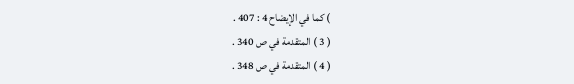) كما في الإيضاح 4 : 407 .
( 3 ) المتقدمة في ص 340 .
( 4 ) المتقدمة في ص 348 .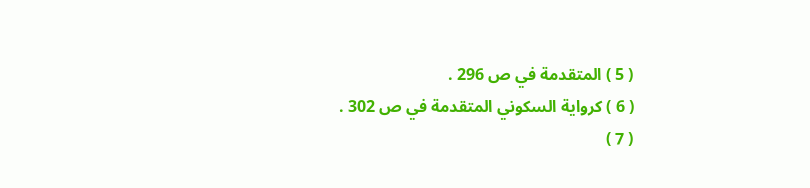( 5 ) المتقدمة في ص 296 .
( 6 ) كرواية السكوني المتقدمة في ص 302 .
( 7 )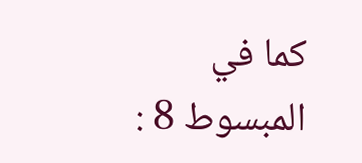كما في المبسوط 8 :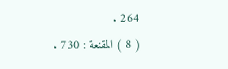264 .
( 8 ) المقنعة : 730 .